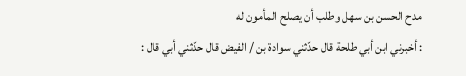مدح الحسن بن سهل وطلب أن يصلح المأمون له
: أخبرني ابن أبي طلحة قال حدّثني سوادة بن / الفيض قال حدّثني أبي قال :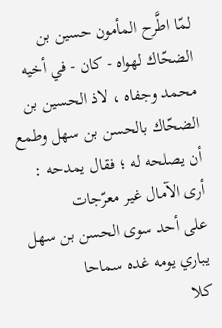لمّا اطَّرح المأمون حسين بن الضحّاك لهواه - كان - في أخيه محمد وجفاه ، لاذ الحسين بن الضحّاك بالحسن بن سهل وطمع أن يصلحه له ؛ فقال يمدحه :
أرى الآمال غير معرّجات
على أحد سوى الحسن بن سهل
يباري يومه غده سماحا
كلا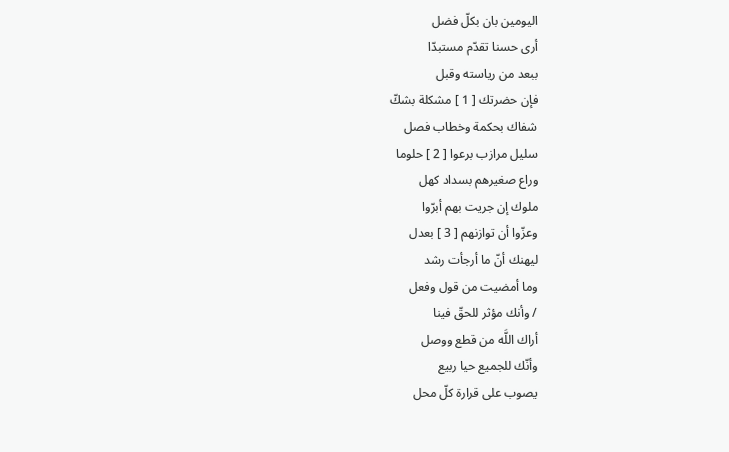اليومين بان بكلّ فضل
أرى حسنا تقدّم مستبدّا
ببعد من رياسته وقبل
فإن حضرتك [ 1 ] مشكلة بشكّ
شفاك بحكمة وخطاب فصل
سليل مرازب برعوا [ 2 ] حلوما
وراع صغيرهم بسداد كهل
ملوك إن جريت بهم أبرّوا
وعزّوا أن توازنهم [ 3 ] بعدل
ليهنك أنّ ما أرجأت رشد
وما أمضيت من قول وفعل
/ وأنك مؤثر للحقّ فينا
أراك اللَّه من قطع ووصل
وأنّك للجميع حيا ربيع
يصوب على قرارة كلّ محل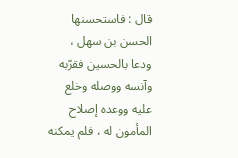قال : فاستحسنها الحسن بن سهل ، ودعا بالحسين فقرّبه وآنسه ووصله وخلع عليه ووعده إصلاح المأمون له ، فلم يمكنه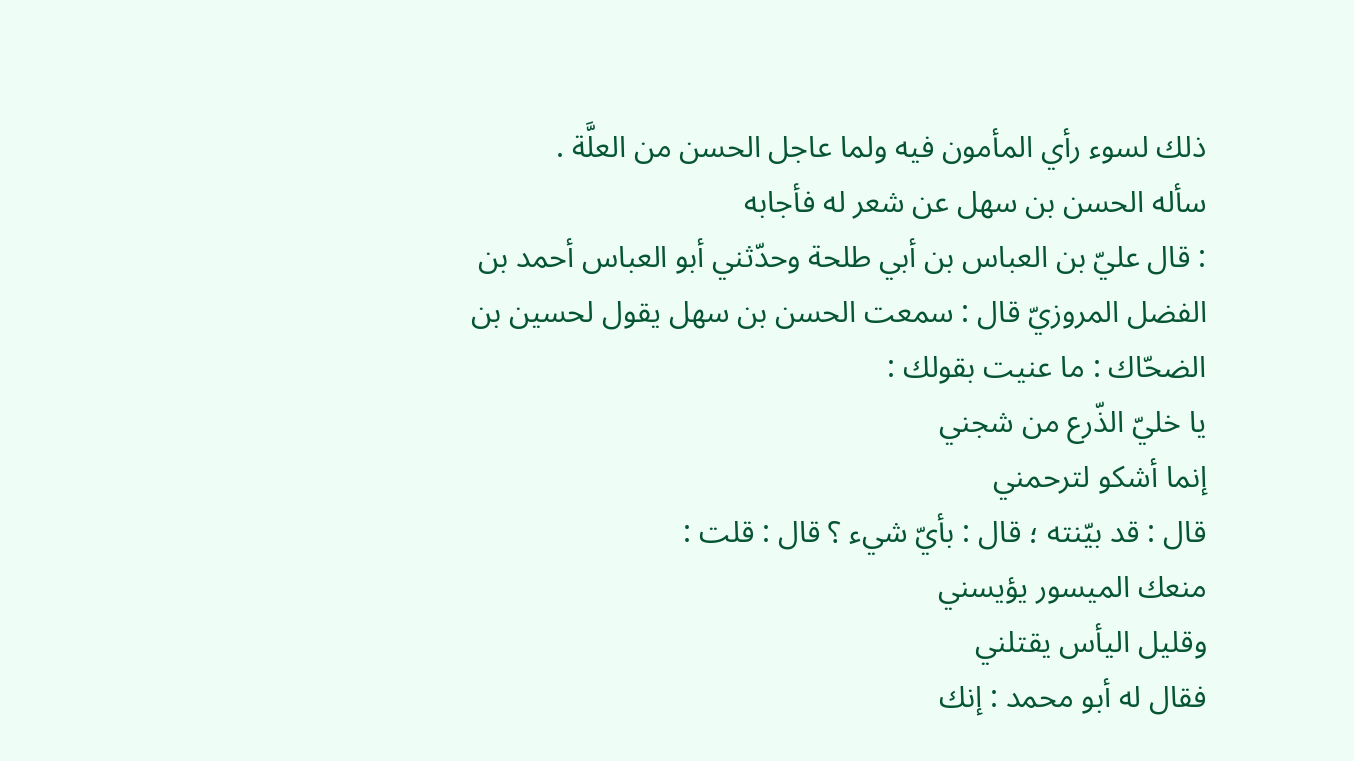ذلك لسوء رأي المأمون فيه ولما عاجل الحسن من العلَّة .
سأله الحسن بن سهل عن شعر له فأجابه
: قال عليّ بن العباس بن أبي طلحة وحدّثني أبو العباس أحمد بن الفضل المروزيّ قال : سمعت الحسن بن سهل يقول لحسين بن الضحّاك : ما عنيت بقولك :
يا خليّ الذّرع من شجني
إنما أشكو لترحمني
قال : قد بيّنته ؛ قال : بأيّ شيء ؟ قال : قلت :
منعك الميسور يؤيسني
وقليل اليأس يقتلني
فقال له أبو محمد : إنك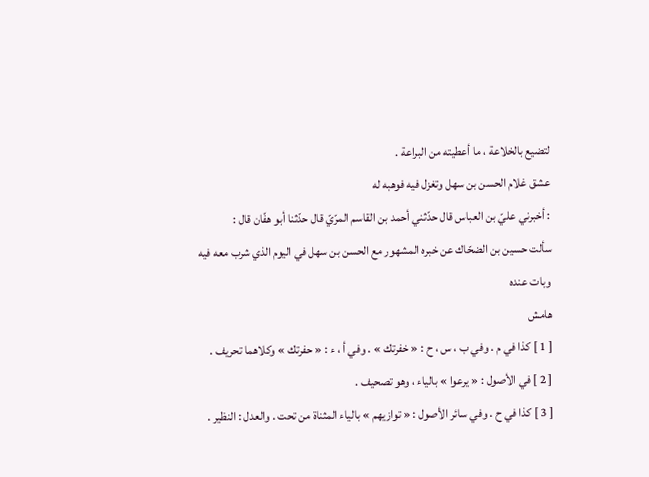لتضيع بالخلاعة ، ما أعطيته من البراعة .
عشق غلام الحسن بن سهل وتغزل فيه فوهبه له
: أخبرني عليّ بن العباس قال حدّثني أحمد بن القاسم المرّيّ قال حدّثنا أبو هفّان قال :
سألت حسين بن الضحّاك عن خبره المشهور مع الحسن بن سهل في اليوم الذي شرب معه فيه وبات عنده
هامش
[ 1 ] كذا في م . وفي ب ، س ، ح : « خفرتك » . وفي أ ، ء : « حفرتك » وكلاهما تحريف .
[ 2 ] في الأصول : « يرعوا » بالياء ، وهو تصحيف .
[ 3 ] كذا في ح . وفي سائر الأصول : « توازيهم » بالياء المثناة من تحت . والعدل : النظير .